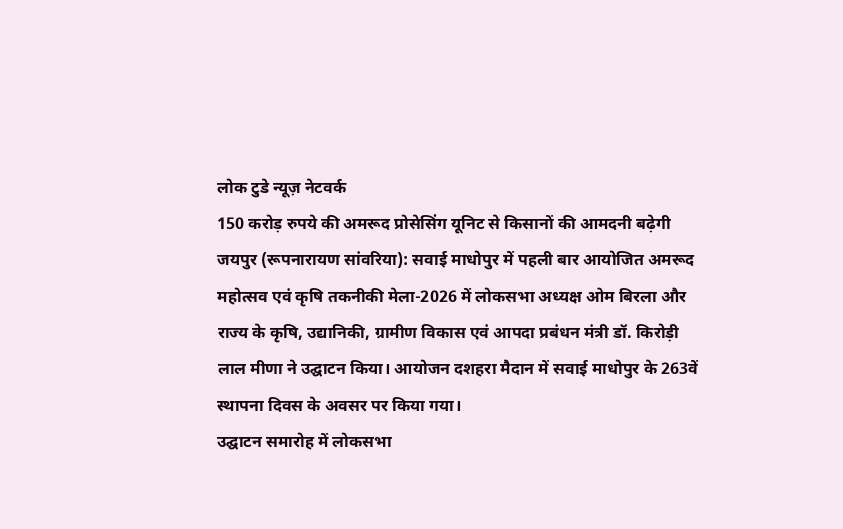लोक टुडे न्यूज़ नेटवर्क
150 करोड़ रुपये की अमरूद प्रोसेसिंग यूनिट से किसानों की आमदनी बढ़ेगी
जयपुर (रूपनारायण सांवरिया): सवाई माधोपुर में पहली बार आयोजित अमरूद महोत्सव एवं कृषि तकनीकी मेला-2026 में लोकसभा अध्यक्ष ओम बिरला और राज्य के कृषि, उद्यानिकी, ग्रामीण विकास एवं आपदा प्रबंधन मंत्री डॉ. किरोड़ी लाल मीणा ने उद्घाटन किया। आयोजन दशहरा मैदान में सवाई माधोपुर के 263वें स्थापना दिवस के अवसर पर किया गया।
उद्घाटन समारोह में लोकसभा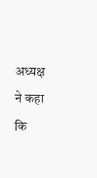अध्यक्ष ने कहा कि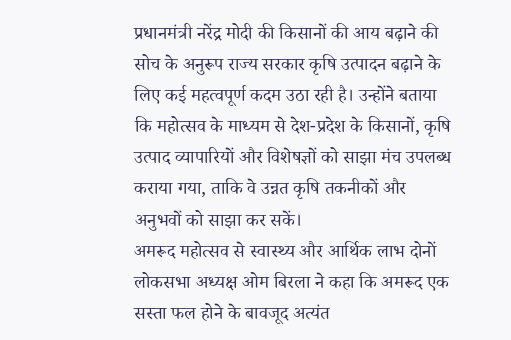प्रधानमंत्री नरेंद्र मोदी की किसानों की आय बढ़ाने की सोच के अनुरूप राज्य सरकार कृषि उत्पादन बढ़ाने के लिए कई महत्वपूर्ण कदम उठा रही है। उन्होंने बताया कि महोत्सव के माध्यम से देश-प्रदेश के किसानों, कृषि उत्पाद व्यापारियों और विशेषज्ञों को साझा मंच उपलब्ध कराया गया, ताकि वे उन्नत कृषि तकनीकों और अनुभवों को साझा कर सकें।
अमरूद महोत्सव से स्वास्थ्य और आर्थिक लाभ दोनों
लोकसभा अध्यक्ष ओम बिरला ने कहा कि अमरूद एक सस्ता फल होने के बावजूद अत्यंत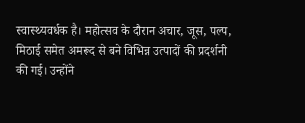स्वास्थ्यवर्धक है। महोत्सव के दौरान अचार, जूस, पल्प, मिठाई समेत अमरूद से बने विभिन्न उत्पादों की प्रदर्शनी की गई। उन्होंने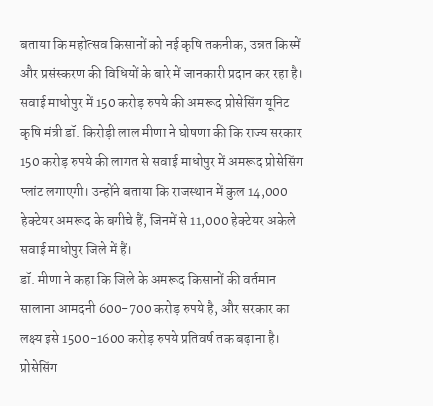बताया कि महोत्सव किसानों को नई कृषि तकनीक, उन्नत किस्में और प्रसंस्करण की विधियों के बारे में जानकारी प्रदान कर रहा है।
सवाई माधोपुर में 150 करोड़ रुपये की अमरूद प्रोसेसिंग यूनिट
कृषि मंत्री डॉ. किरोड़ी लाल मीणा ने घोषणा की कि राज्य सरकार 150 करोड़ रुपये की लागत से सवाई माधोपुर में अमरूद प्रोसेसिंग प्लांट लगाएगी। उन्होंने बताया कि राजस्थान में कुल 14,000 हेक्टेयर अमरूद के बगीचे हैं, जिनमें से 11,000 हेक्टेयर अकेले सवाई माधोपुर जिले में हैं।
डॉ. मीणा ने कहा कि जिले के अमरूद किसानों की वर्तमान सालाना आमदनी 600-700 करोड़ रुपये है, और सरकार का लक्ष्य इसे 1500-1600 करोड़ रुपये प्रतिवर्ष तक बढ़ाना है। प्रोसेसिंग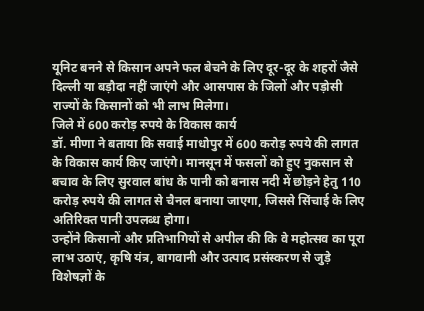यूनिट बनने से किसान अपने फल बेचने के लिए दूर-दूर के शहरों जैसे दिल्ली या बड़ौदा नहीं जाएंगे और आसपास के जिलों और पड़ोसी राज्यों के किसानों को भी लाभ मिलेगा।
जिले में 600 करोड़ रुपये के विकास कार्य
डॉ. मीणा ने बताया कि सवाई माधोपुर में 600 करोड़ रुपये की लागत के विकास कार्य किए जाएंगे। मानसून में फसलों को हुए नुकसान से बचाव के लिए सुरवाल बांध के पानी को बनास नदी में छोड़ने हेतु 110 करोड़ रुपये की लागत से चैनल बनाया जाएगा, जिससे सिंचाई के लिए अतिरिक्त पानी उपलब्ध होगा।
उन्होंने किसानों और प्रतिभागियों से अपील की कि वे महोत्सव का पूरा लाभ उठाएं, कृषि यंत्र, बागवानी और उत्पाद प्रसंस्करण से जुड़े विशेषज्ञों के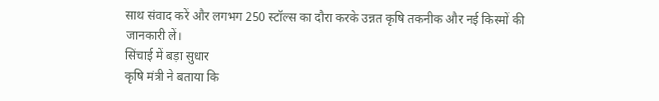साथ संवाद करें और लगभग 250 स्टॉल्स का दौरा करके उन्नत कृषि तकनीक और नई किस्मों की जानकारी लें।
सिंचाई में बड़ा सुधार
कृषि मंत्री ने बताया कि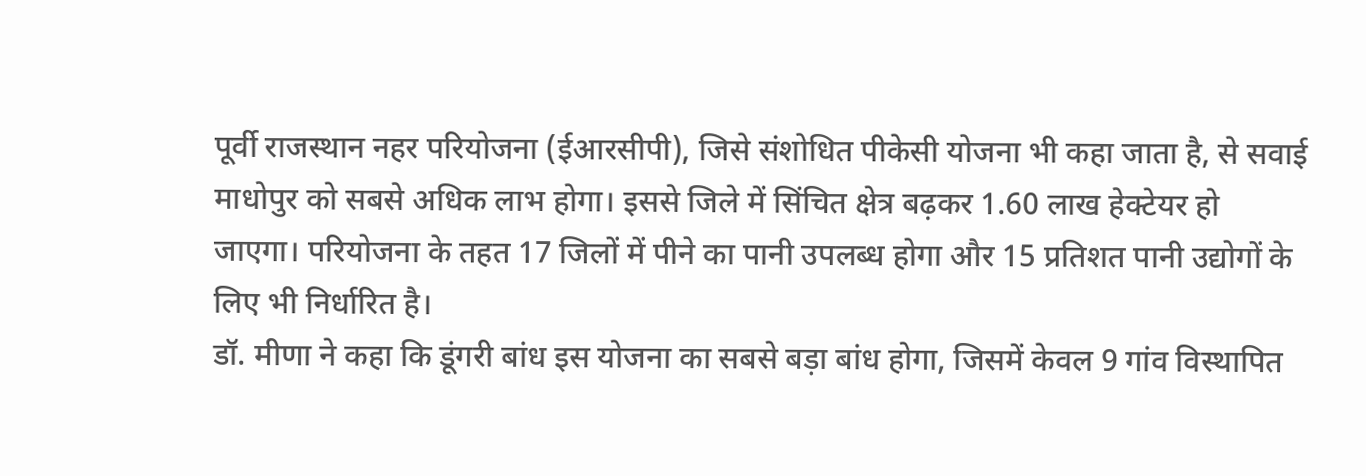पूर्वी राजस्थान नहर परियोजना (ईआरसीपी), जिसे संशोधित पीकेसी योजना भी कहा जाता है, से सवाई माधोपुर को सबसे अधिक लाभ होगा। इससे जिले में सिंचित क्षेत्र बढ़कर 1.60 लाख हेक्टेयर हो जाएगा। परियोजना के तहत 17 जिलों में पीने का पानी उपलब्ध होगा और 15 प्रतिशत पानी उद्योगों के लिए भी निर्धारित है।
डॉ. मीणा ने कहा कि डूंगरी बांध इस योजना का सबसे बड़ा बांध होगा, जिसमें केवल 9 गांव विस्थापित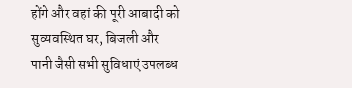होंगे और वहां की पूरी आबादी को सुव्यवस्थित घर, बिजली और पानी जैसी सभी सुविधाएं उपलब्ध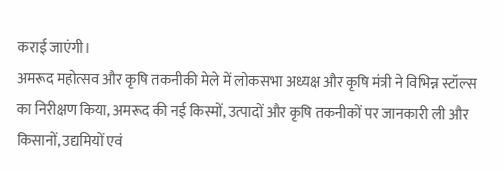कराई जाएंगी।
अमरूद महोत्सव और कृषि तकनीकी मेले में लोकसभा अध्यक्ष और कृषि मंत्री ने विभिन्न स्टॉल्स का निरीक्षण किया, अमरूद की नई किस्मों, उत्पादों और कृषि तकनीकों पर जानकारी ली और किसानों, उद्यमियों एवं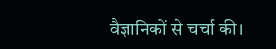वैज्ञानिकों से चर्चा की।